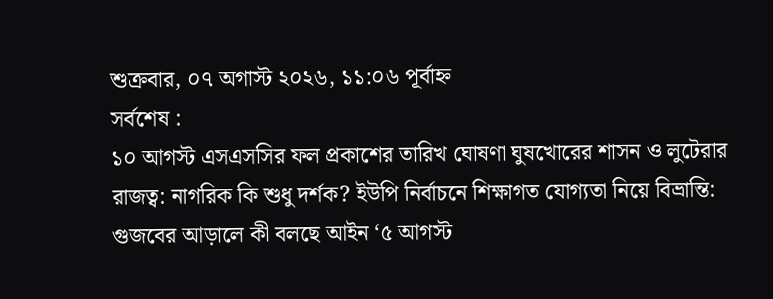শুক্রবার, ০৭ অগাস্ট ২০২৬, ১১:০৬ পূর্বাহ্ন
সর্বশেষ :
১০ আগস্ট এসএসসির ফল প্রকাশের তারিখ ঘোষণা ঘুষখোরের শাসন ও লুটেরার রাজত্ব: নাগরিক কি শুধু দর্শক? ইউপি নির্বাচনে শিক্ষাগত যোগ্যতা নিয়ে বিভ্রান্তি: গুজবের আড়ালে কী বলছে আইন ‘৫ আগস্ট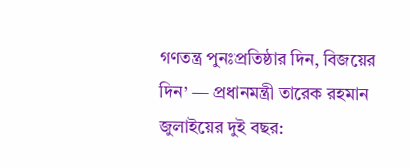গণতন্ত্র পুনঃপ্রতিষ্ঠার দিন, বিজয়ের দিন’ — প্রধানমন্ত্রী তারেক রহমান জুলাইয়ের দুই বছর: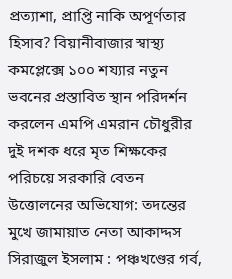প্রত্যাশা, প্রাপ্তি নাকি অপূর্ণতার হিসাব? বিয়ানীবাজার স্বাস্থ্য কমপ্লেক্সে ১০০ শয্যার নতুন ভবনের প্রস্তাবিত স্থান পরিদর্শন করলেন এমপি এমরান চৌধুরীর দুই দশক ধরে মৃত শিক্ষকের পরিচয়ে সরকারি বেতন উত্তোলনের অভিযোগ: তদন্তের মুখে জামায়াত নেতা আকাদ্দস সিরাজুল ইসলাম : পঞ্চখণ্ডের গর্ব,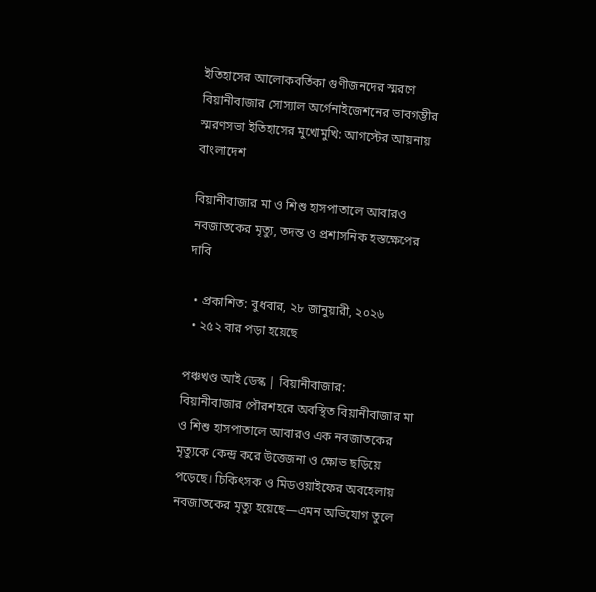ইতিহাসের আলোকবর্তিকা গুণীজনদের স্মরণে বিয়ানীবাজার সোস্যাল অর্গেনাইজেশনের ভাবগম্ভীর স্মরণসভা ইতিহাসের মুখোমুখি: আগস্টের আয়নায় বাংলাদেশ

বিয়ানীবাজার মা ও শিশু হাসপাতালে আবারও নবজাতকের মৃত্যু, তদন্ত ও প্রশাসনিক হস্তক্ষেপের দাবি

  • প্রকাশিত: বুধবার, ২৮ জানুয়ারী, ২০২৬
  • ২৫২ বার পড়া হয়েছে

পঞ্চখণ্ড আই ডেস্ক | বিয়ানীবাজার:
বিয়ানীবাজার পৌরশহরে অবস্থিত বিয়ানীবাজার মা ও শিশু হাসপাতালে আবারও এক নবজাতকের মৃত্যুকে কেন্দ্র করে উত্তেজনা ও ক্ষোভ ছড়িয়ে পড়েছে। চিকিৎসক ও মিডওয়াইফের অবহেলায় নবজাতকের মৃত্যু হয়েছে—এমন অভিযোগ তুলে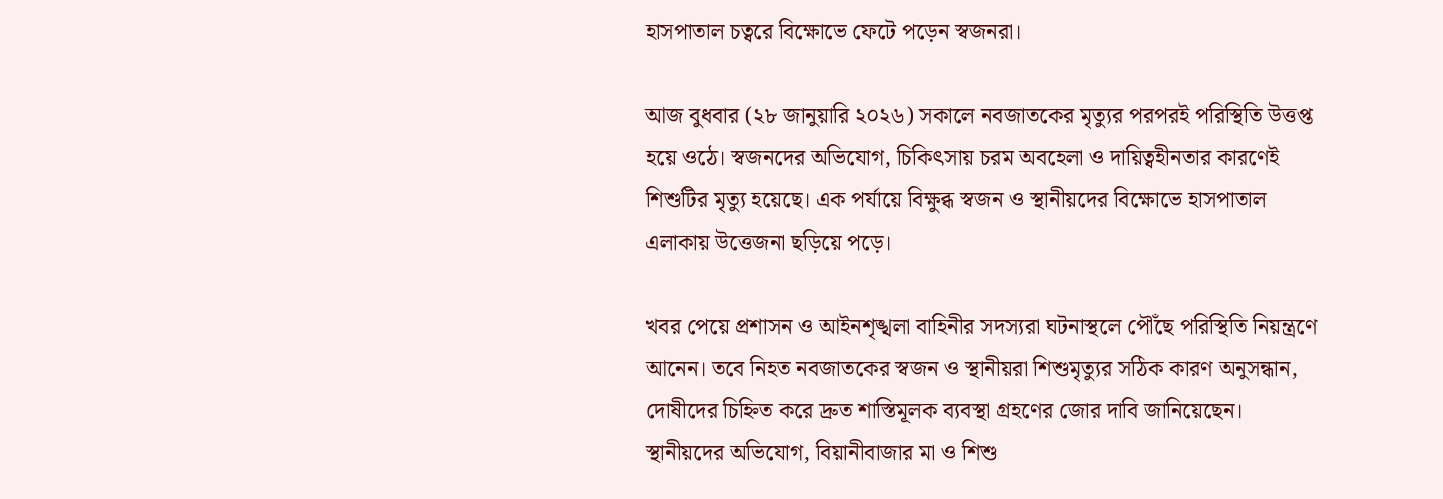হাসপাতাল চত্বরে বিক্ষোভে ফেটে পড়েন স্বজনরা।

আজ বুধবার (২৮ জানুয়ারি ২০২৬) সকালে নবজাতকের মৃত্যুর পরপরই পরিস্থিতি উত্তপ্ত হয়ে ওঠে। স্বজনদের অভিযোগ, চিকিৎসায় চরম অবহেলা ও দায়িত্বহীনতার কারণেই শিশুটির মৃত্যু হয়েছে। এক পর্যায়ে বিক্ষুব্ধ স্বজন ও স্থানীয়দের বিক্ষোভে হাসপাতাল এলাকায় উত্তেজনা ছড়িয়ে পড়ে।

খবর পেয়ে প্রশাসন ও আইনশৃঙ্খলা বাহিনীর সদস্যরা ঘটনাস্থলে পৌঁছে পরিস্থিতি নিয়ন্ত্রণে আনেন। তবে নিহত নবজাতকের স্বজন ও স্থানীয়রা শিশুমৃত্যুর সঠিক কারণ অনুসন্ধান, দোষীদের চিহ্নিত করে দ্রুত শাস্তিমূলক ব্যবস্থা গ্রহণের জোর দাবি জানিয়েছেন।
স্থানীয়দের অভিযোগ, বিয়ানীবাজার মা ও শিশু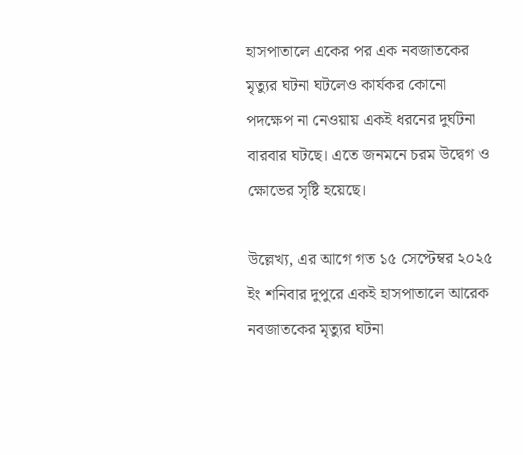হাসপাতালে একের পর এক নবজাতকের মৃত্যুর ঘটনা ঘটলেও কার্যকর কোনো পদক্ষেপ না নেওয়ায় একই ধরনের দুর্ঘটনা বারবার ঘটছে। এতে জনমনে চরম উদ্বেগ ও ক্ষোভের সৃষ্টি হয়েছে।

উল্লেখ্য, এর আগে গত ১৫ সেপ্টেম্বর ২০২৫ ইং শনিবার দুপুরে একই হাসপাতালে আরেক নবজাতকের মৃত্যুর ঘটনা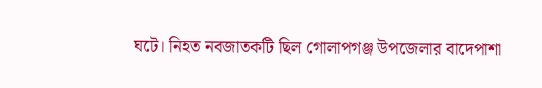ঘটে। নিহত নবজাতকটি ছিল গোলাপগঞ্জ উপজেলার বাদেপাশা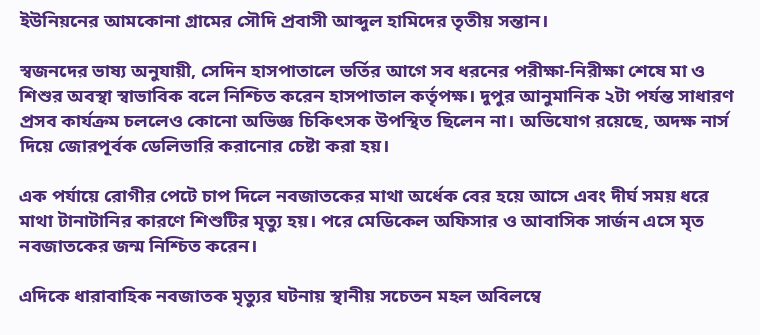ইউনিয়নের আমকোনা গ্রামের সৌদি প্রবাসী আব্দুল হামিদের তৃতীয় সন্তান।

স্বজনদের ভাষ্য অনুযায়ী, সেদিন হাসপাতালে ভর্তির আগে সব ধরনের পরীক্ষা-নিরীক্ষা শেষে মা ও শিশুর অবস্থা স্বাভাবিক বলে নিশ্চিত করেন হাসপাতাল কর্তৃপক্ষ। দুপুর আনুমানিক ২টা পর্যন্ত সাধারণ প্রসব কার্যক্রম চললেও কোনো অভিজ্ঞ চিকিৎসক উপস্থিত ছিলেন না। অভিযোগ রয়েছে, অদক্ষ নার্স দিয়ে জোরপূর্বক ডেলিভারি করানোর চেষ্টা করা হয়।

এক পর্যায়ে রোগীর পেটে চাপ দিলে নবজাতকের মাথা অর্ধেক বের হয়ে আসে এবং দীর্ঘ সময় ধরে মাথা টানাটানির কারণে শিশুটির মৃত্যু হয়। পরে মেডিকেল অফিসার ও আবাসিক সার্জন এসে মৃত নবজাতকের জন্ম নিশ্চিত করেন।

এদিকে ধারাবাহিক নবজাতক মৃত্যুর ঘটনায় স্থানীয় সচেতন মহল অবিলম্বে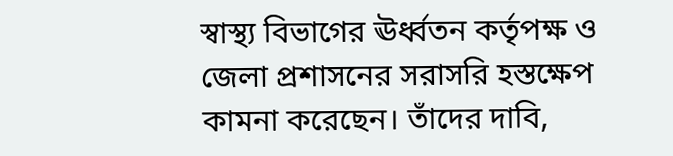স্বাস্থ্য বিভাগের ঊর্ধ্বতন কর্তৃপক্ষ ও জেলা প্রশাসনের সরাসরি হস্তক্ষেপ কামনা করেছেন। তাঁদের দাবি,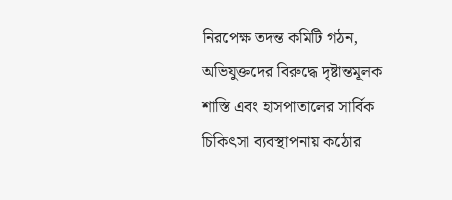নিরপেক্ষ তদন্ত কমিটি গঠন, অভিযুক্তদের বিরুদ্ধে দৃষ্টান্তমূলক শাস্তি এবং হাসপাতালের সার্বিক চিকিৎসা ব্যবস্থাপনায় কঠোর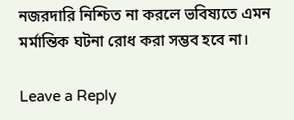নজরদারি নিশ্চিত না করলে ভবিষ্যতে এমন মর্মান্তিক ঘটনা রোধ করা সম্ভব হবে না।

Leave a Reply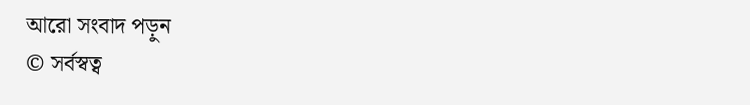আরো সংবাদ পড়ুন
© সর্বস্বত্ব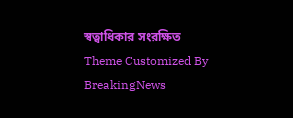স্বত্বাধিকার সংরক্ষিত
Theme Customized By BreakingNews